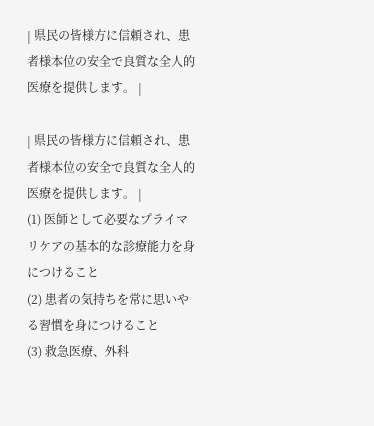| 県民の皆様方に信頼され、患者様本位の安全で良質な全人的医療を提供します。 |

| 県民の皆様方に信頼され、患者様本位の安全で良質な全人的医療を提供します。 |
(1) 医師として必要なプライマリケアの基本的な診療能力を身につけること
(2) 患者の気持ちを常に思いやる習慣を身につけること
(3) 救急医療、外科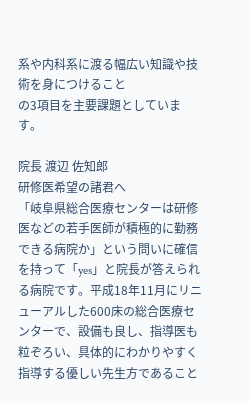系や内科系に渡る幅広い知識や技術を身につけること
の3項目を主要課題としています。

院長 渡辺 佐知郎
研修医希望の諸君へ
「岐阜県総合医療センターは研修医などの若手医師が積極的に勤務できる病院か」という問いに確信を持って「yes」と院長が答えられる病院です。平成18年11月にリニューアルした600床の総合医療センターで、設備も良し、指導医も粒ぞろい、具体的にわかりやすく指導する優しい先生方であること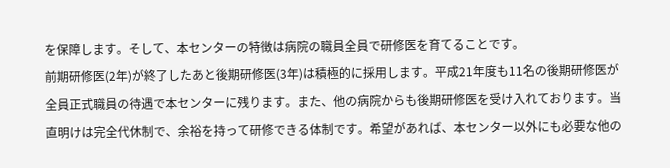を保障します。そして、本センターの特徴は病院の職員全員で研修医を育てることです。
前期研修医(2年)が終了したあと後期研修医(3年)は積極的に採用します。平成21年度も11名の後期研修医が全員正式職員の待遇で本センターに残ります。また、他の病院からも後期研修医を受け入れております。当直明けは完全代休制で、余裕を持って研修できる体制です。希望があれば、本センター以外にも必要な他の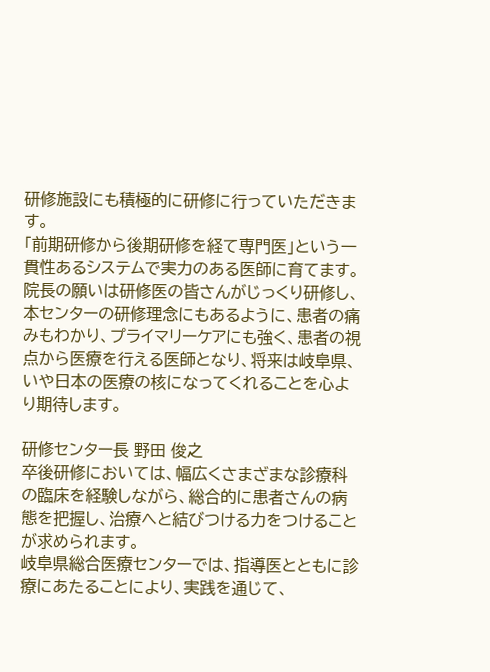研修施設にも積極的に研修に行っていただきます。
「前期研修から後期研修を経て専門医」という一貫性あるシステムで実力のある医師に育てます。院長の願いは研修医の皆さんがじっくり研修し、 本センターの研修理念にもあるように、患者の痛みもわかり、プライマリーケアにも強く、患者の視点から医療を行える医師となり、将来は岐阜県、いや日本の医療の核になってくれることを心より期待します。

研修センター長 野田 俊之
卒後研修においては、幅広くさまざまな診療科の臨床を経験しながら、総合的に患者さんの病態を把握し、治療へと結びつける力をつけることが求められます。
岐阜県総合医療センターでは、指導医とともに診療にあたることにより、実践を通じて、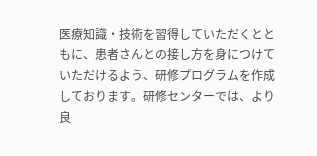医療知識・技術を習得していただくとともに、患者さんとの接し方を身につけていただけるよう、研修プログラムを作成しております。研修センターでは、より良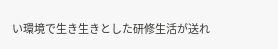い環境で生き生きとした研修生活が送れ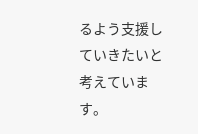るよう支援していきたいと考えています。